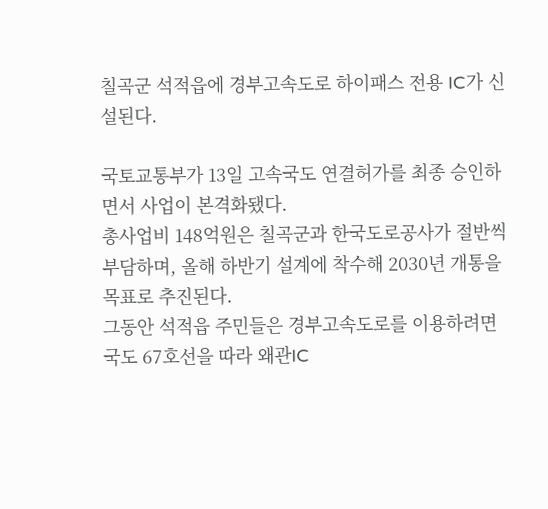칠곡군 석적읍에 경부고속도로 하이패스 전용 IC가 신설된다.

국토교통부가 13일 고속국도 연결허가를 최종 승인하면서 사업이 본격화됐다.
총사업비 148억원은 칠곡군과 한국도로공사가 절반씩 부담하며, 올해 하반기 설계에 착수해 2030년 개통을 목표로 추진된다.
그동안 석적읍 주민들은 경부고속도로를 이용하려면 국도 67호선을 따라 왜관IC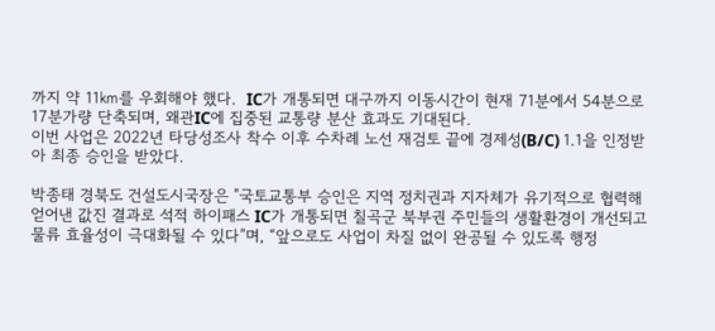까지 약 11㎞를 우회해야 했다.  IC가 개통되면 대구까지 이동시간이 현재 71분에서 54분으로 17분가량 단축되며, 왜관IC에 집중된 교통량 분산 효과도 기대된다.
이번 사업은 2022년 타당성조사 착수 이후 수차례 노선 재검토 끝에 경제성(B/C) 1.1을 인정받아 최종 승인을 받았다.

박종태 경북도 건설도시국장은 "국토교통부 승인은 지역 정치권과 지자체가 유기적으로 협력해 얻어낸 값진 결과로 석적 하이패스 IC가 개통되면 칠곡군 북부권 주민들의 생활환경이 개선되고 물류 효율성이 극대화될 수 있다”며, “앞으로도 사업이 차질 없이 완공될 수 있도록 행정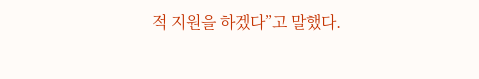적 지원을 하겠다”고 말했다.